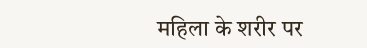महिला के शरीर पर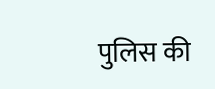पुलिस की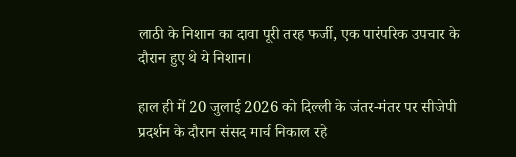लाठी के निशान का दावा पूरी तरह फर्जी, एक पारंपरिक उपचार के दौरान हुए थे ये निशान।

हाल ही में 20 जुलाई 2026 को दिल्ली के जंतर-मंतर पर सीजेपी प्रदर्शन के दौरान संसद मार्च निकाल रहे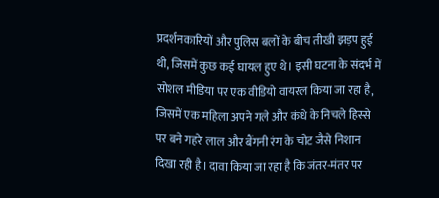प्रदर्शनकारियों और पुलिस बलों के बीच तीखी झड़प हुई थी, जिसमें कुछ कई घायल हुए थे। इसी घटना के संदर्भ में सोशल मीडिया पर एक वीडियो वायरल किया जा रहा है, जिसमें एक महिला अपने गले और कंधे के निचले हिस्से पर बने गहरे लाल और बैंगनी रंग के चोट जैसे निशान दिखा रही है। दावा किया जा रहा है कि जंतर-मंतर पर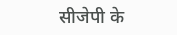सीजेपी के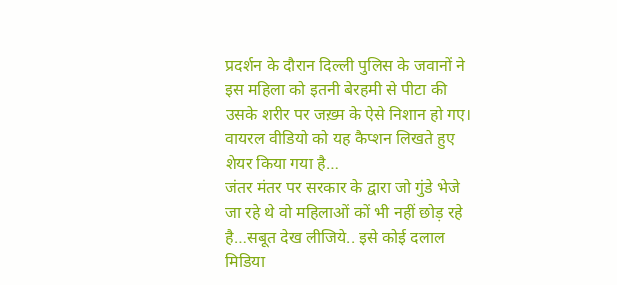प्रदर्शन के दौरान दिल्ली पुलिस के जवानों ने इस महिला को इतनी बेरहमी से पीटा की उसके शरीर पर जख़्म के ऐसे निशान हो गए। वायरल वीडियो को यह कैप्शन लिखते हुए शेयर किया गया है…
जंतर मंतर पर सरकार के द्वारा जो गुंडे भेजे जा रहे थे वो महिलाओं कों भी नहीं छोड़ रहे है…सबूत देख लीजिये.. इसे कोई दलाल मिडिया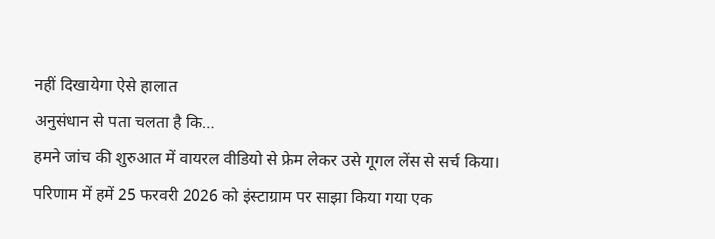नहीं दिखायेगा ऐसे हालात
अनुसंधान से पता चलता है कि…
हमने जांच की शुरुआत में वायरल वीडियो से फ्रेम लेकर उसे गूगल लेंस से सर्च किया। परिणाम में हमें 25 फरवरी 2026 को इंस्टाग्राम पर साझा किया गया एक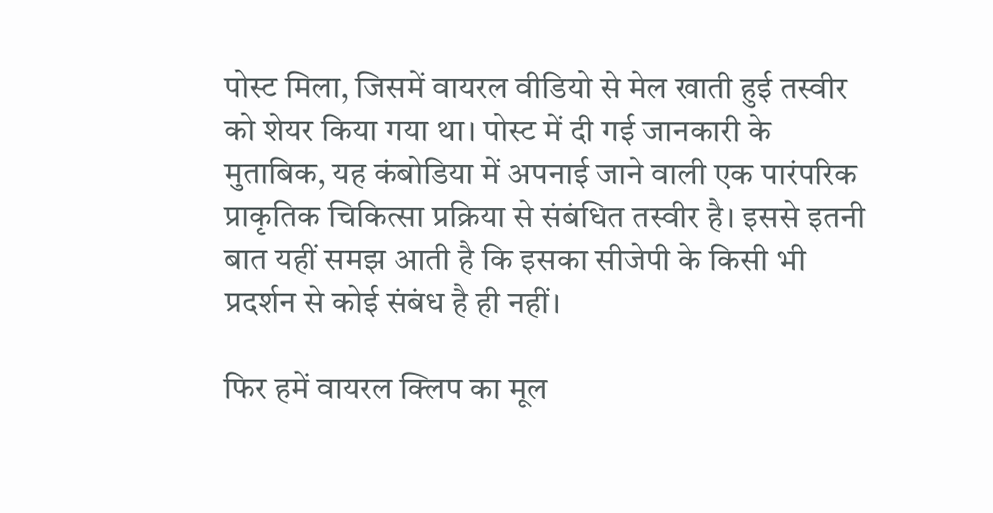पोस्ट मिला, जिसमें वायरल वीडियो से मेल खाती हुई तस्वीर को शेयर किया गया था। पोस्ट में दी गई जानकारी के मुताबिक, यह कंबोडिया में अपनाई जाने वाली एक पारंपरिक प्राकृतिक चिकित्सा प्रक्रिया से संबंधित तस्वीर है। इससे इतनी बात यहीं समझ आती है कि इसका सीजेपी के किसी भी प्रदर्शन से कोई संबंध है ही नहीं।

फिर हमें वायरल क्लिप का मूल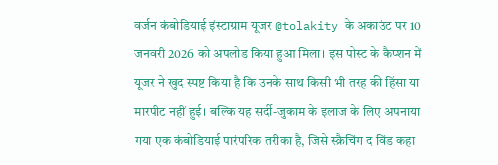वर्जन कंबोडियाई इंस्टाग्राम यूजर @tolakity के अकाउंट पर 10 जनवरी 2026 को अपलोड किया हुआ मिला। इस पोस्ट के कैप्शन में यूजर ने खुद स्पष्ट किया है कि उनके साथ किसी भी तरह की हिंसा या मारपीट नहीं हुई। बल्कि यह सर्दी-जुकाम के इलाज के लिए अपनाया गया एक कंबोडियाई पारंपरिक तरीका है, जिसे स्क्रैचिंग द विंड कहा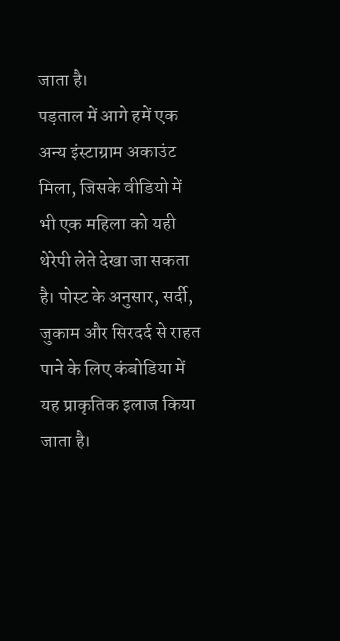जाता है।
पड़ताल में आगे हमें एक अन्य इंस्टाग्राम अकाउंट मिला, जिसके वीडियो में भी एक महिला को यही थेरेपी लेते देखा जा सकता है। पोस्ट के अनुसार, सर्दी, जुकाम और सिरदर्द से राहत पाने के लिए कंबोडिया में यह प्राकृतिक इलाज किया जाता है।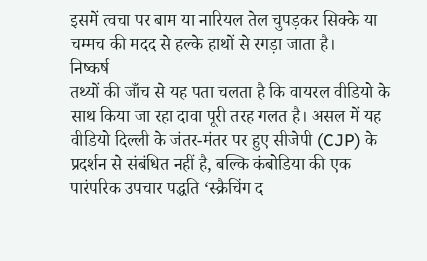इसमें त्वचा पर बाम या नारियल तेल चुपड़कर सिक्के या चम्मच की मदद से हल्के हाथों से रगड़ा जाता है।
निष्कर्ष
तथ्यों की जाँच से यह पता चलता है कि वायरल वीडियो के साथ किया जा रहा दावा पूरी तरह गलत है। असल में यह वीडियो दिल्ली के जंतर-मंतर पर हुए सीजेपी (CJP) के प्रदर्शन से संबंधित नहीं है, बल्कि कंबोडिया की एक पारंपरिक उपचार पद्धति ‘स्क्रैचिंग द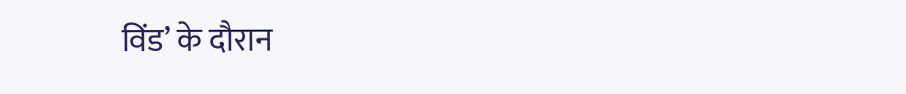विंड’ के दौरान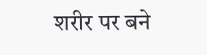शरीर पर बने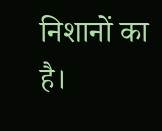निशानों का है।